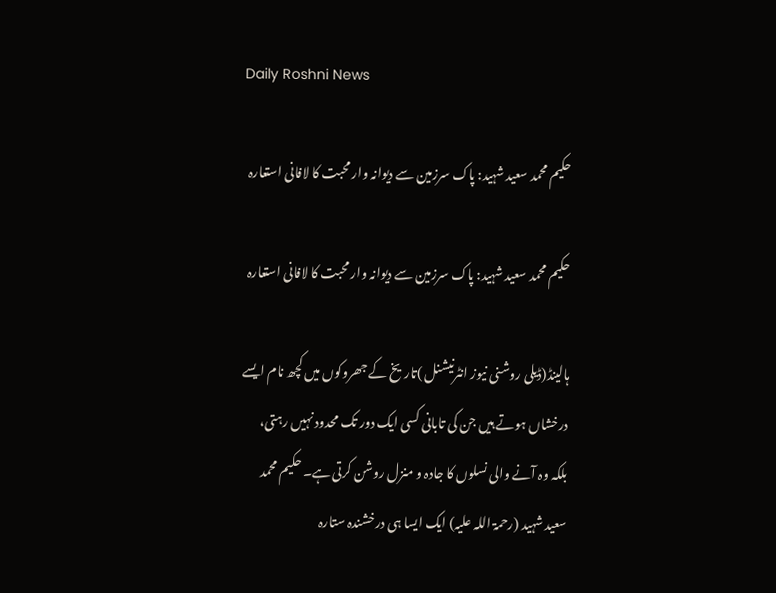Daily Roshni News

حکیم محمد سعید شہید: پاک سرزمین سے دیوانہ وار محبت کا لافانی استعارہ

حکیم محمد سعید شہید: پاک سرزمین سے دیوانہ وار محبت کا لافانی استعارہ

ہالینڈ(ڈیلی روشنی نیوز انٹرنیشنل )تاریخ کے جھروکوں میں کچھ نام ایسے درخشاں ہوتے ہیں جن کی تابانی کسی ایک دور تک محدود نہیں رہتی، بلکہ وہ آنے والی نسلوں کا جادہ و منزل روشن کرتی ہے۔ حکیم محمد سعید شہید (رحمۃ اللہ علیہ) ایک ایسا ہی درخشندہ ستارہ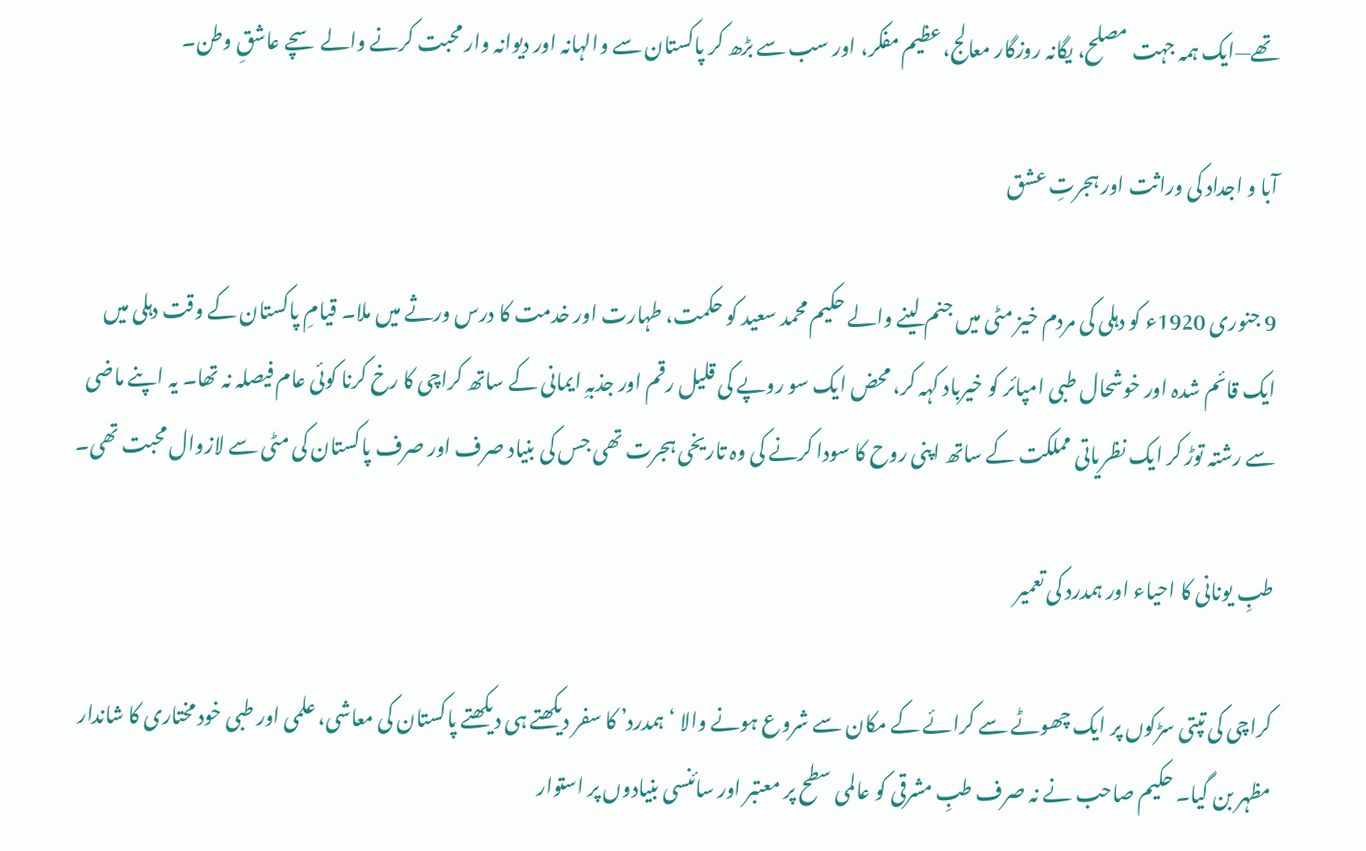تھے—ایک ہمہ جہت مصلح، یگانہ روزگار معالج، عظیم مفکر، اور سب سے بڑھ کر پاکستان سے والہانہ اور دیوانہ وار محبت کرنے والے سچے عاشقِ وطن۔

آبا و اجداد کی وراثت اور ہجرتِ عشق

9 جنوری 1920ء کو دہلی کی مردم خیز مٹی میں جنم لینے والے حکیم محمد سعید کو حکمت، طہارت اور خدمت کا درس ورثے میں ملا۔ قیامِ پاکستان کے وقت دہلی میں ایک قائم شدہ اور خوشحال طبی امپائر کو خیرباد کہہ کر، محض ایک سو روپے کی قلیل رقم اور جذبہِ ایمانی کے ساتھ کراچی کا رخ کرنا کوئی عام فیصلہ نہ تھا۔ یہ اپنے ماضی سے رشتہ توڑ کر ایک نظریاتی مملکت کے ساتھ اپنی روح کا سودا کرنے کی وہ تاریخی ہجرت تھی جس کی بنیاد صرف اور صرف پاکستان کی مٹی سے لازوال محبت تھی۔

طبِ یونانی کا احیاء اور ہمدرد کی تعمیر

کراچی کی تپتی سڑکوں پر ایک چھوٹے سے کرائے کے مکان سے شروع ہونے والا ‘ہمدرد’ کا سفر دیکھتے ہی دیکھتے پاکستان کی معاشی، علمی اور طبی خود مختاری کا شاندار مظہر بن گیا۔ حکیم صاحب نے نہ صرف طبِ مشرقی کو عالمی سطح پر معتبر اور سائنسی بنیادوں پر استوار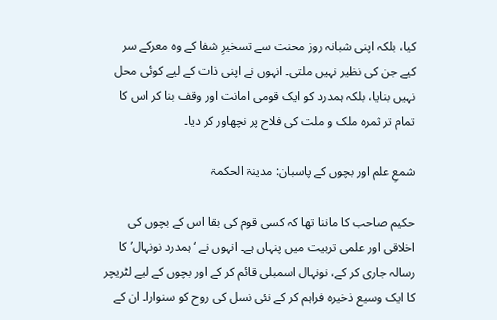کیا، بلکہ اپنی شبانہ روز محنت سے تسخیرِ شفا کے وہ معرکے سر کیے جن کی نظیر نہیں ملتی۔ انہوں نے اپنی ذات کے لیے کوئی محل نہیں بنایا، بلکہ ہمدرد کو ایک قومی امانت اور وقف بنا کر اس کا تمام تر ثمرہ ملک و ملت کی فلاح پر نچھاور کر دیا۔

شمعِ علم اور بچوں کے پاسبان: مدینۃ الحکمۃ

حکیم صاحب کا ماننا تھا کہ کسی قوم کی بقا اس کے بچوں کی اخلاقی اور علمی تربیت میں پنہاں ہے۔ انہوں نے ‘ہمدرد نونہال’ کا رسالہ جاری کر کے، نونہال اسمبلی قائم کر کے اور بچوں کے لیے لٹریچر کا ایک وسیع ذخیرہ فراہم کر کے نئی نسل کی روح کو سنوارا۔ ان کے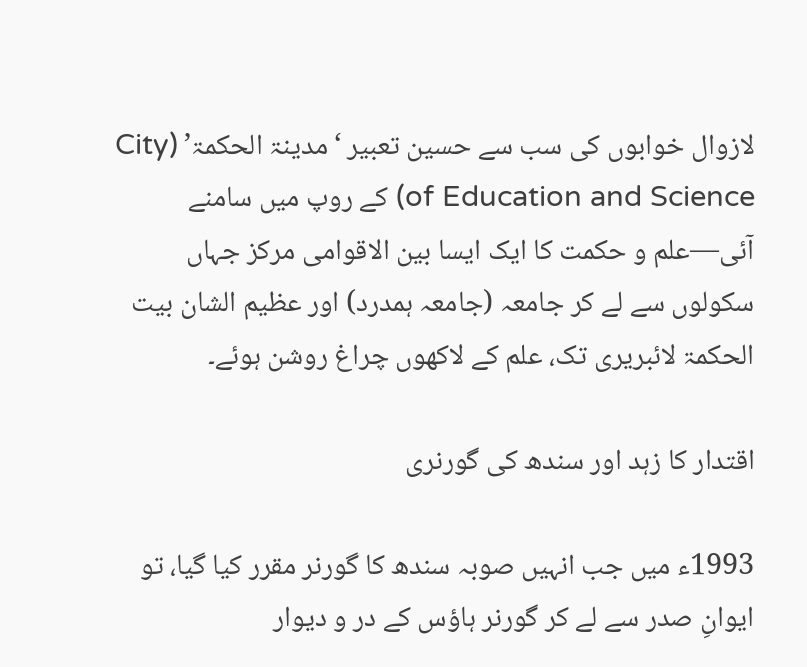لازوال خوابوں کی سب سے حسین تعبیر ‘مدینۃ الحکمۃ’ (City of Education and Science) کے روپ میں سامنے آئی—علم و حکمت کا ایک ایسا بین الاقوامی مرکز جہاں سکولوں سے لے کر جامعہ (جامعہ ہمدرد) اور عظیم الشان بیت الحکمۃ لائبریری تک، علم کے لاکھوں چراغ روشن ہوئے۔

اقتدار کا زہد اور سندھ کی گورنری

1993ء میں جب انہیں صوبہ سندھ کا گورنر مقرر کیا گیا، تو ایوانِ صدر سے لے کر گورنر ہاؤس کے در و دیوار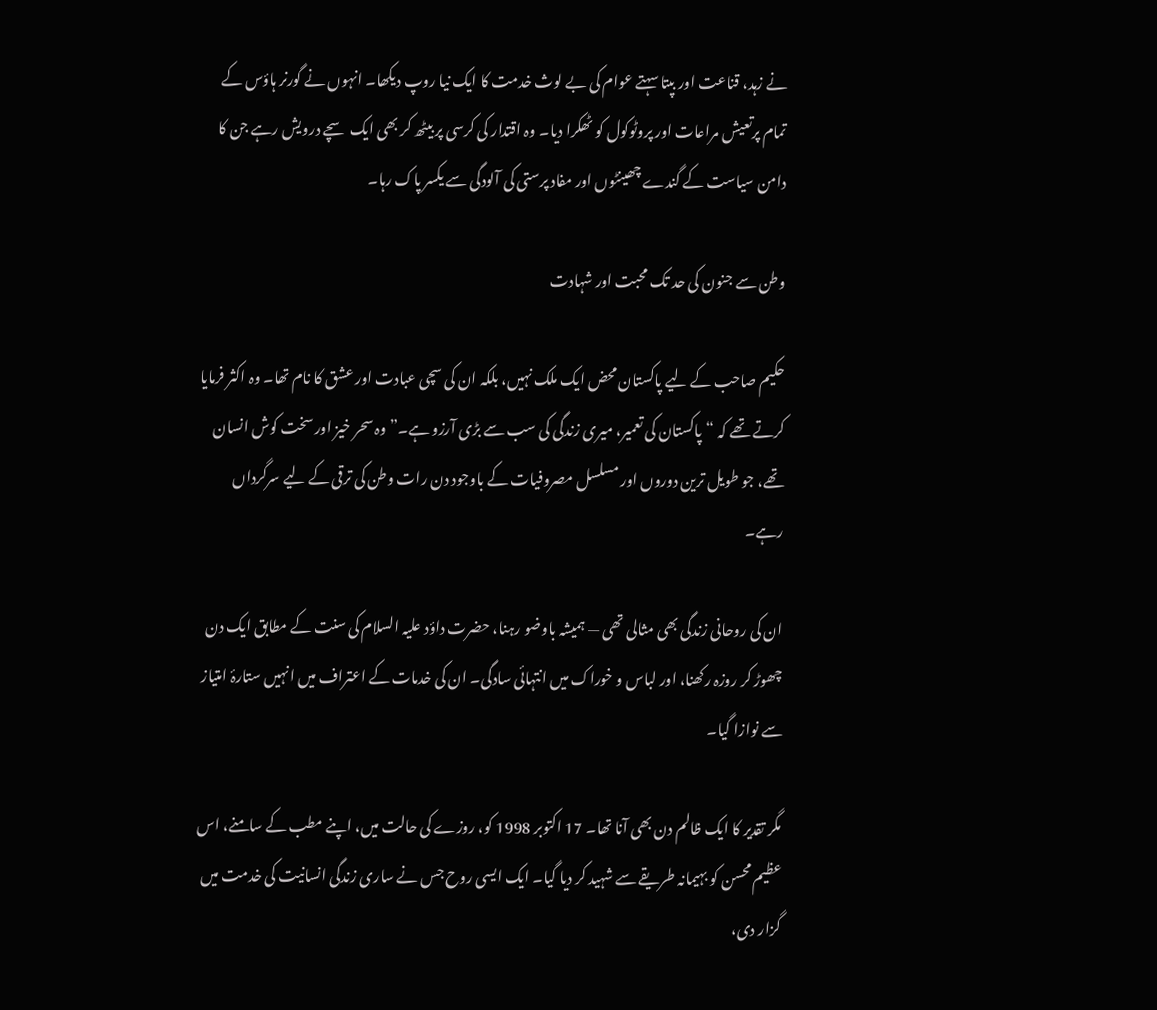نے زہد، قناعت اور بپتا سہتے عوام کی بے لوث خدمت کا ایک نیا روپ دیکھا۔ انہوں نے گورنر ہاؤس کے تمام پرتعیش مراعات اور پروٹوکول کو ٹھکرا دیا۔ وہ اقتدار کی کرسی پر بیٹھ کر بھی ایک سچے درویش رہے جن کا دامن سیاست کے گندے چھینٹوں اور مفاد پرستی کی آلودگی سے یکسر پاک رہا۔

وطن سے جنون کی حد تک محبت اور شہادت

حکیم صاحب کے لیے پاکستان محض ایک ملک نہیں، بلکہ ان کی سچی عبادت اور عشق کا نام تھا۔ وہ اکثر فرمایا کرتے تھے کہ “پاکستان کی تعمیر، میری زندگی کی سب سے بڑی آرزو ہے۔” وہ سحر خیز اور سخت کوش انسان تھے، جو طویل ترین دوروں اور مسلسل مصروفیات کے باوجود دن رات وطن کی ترقی کے لیے سرگرداں رہے۔

ان کی روحانی زندگی بھی مثالی تھی — ہمیشہ باوضو رہنا، حضرت داؤد علیہ السلام کی سنت کے مطابق ایک دن چھوڑ کر روزہ رکھنا، اور لباس و خوراک میں انتہائی سادگی۔ ان کی خدمات کے اعتراف میں انہیں ستارۂ امتیاز سے نوازا گیا۔

مگر تقدیر کا ایک ظالم دن بھی آنا تھا۔ 17 اکتوبر 1998 کو، روزے کی حالت میں، اپنے مطب کے سامنے، اس عظیم محسن کو بہیمانہ طریقے سے شہید کر دیا گیا۔ ایک ایسی روح جس نے ساری زندگی انسانیت کی خدمت میں گزار دی،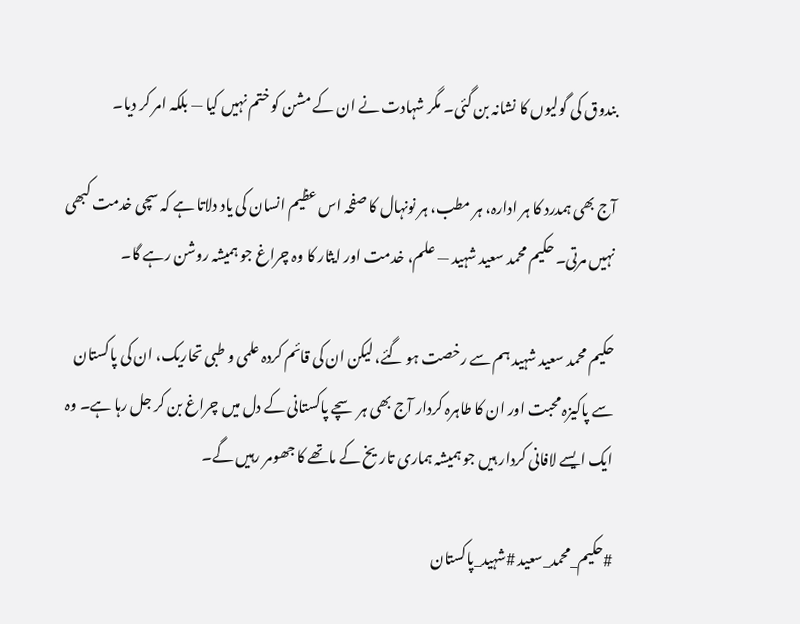بندوق کی گولیوں کا نشانہ بن گئی۔ مگر شہادت نے ان کے مشن کو ختم نہیں کیا — بلکہ امر کر دیا۔

آج بھی ہمدرد کا ہر ادارہ، ہر مطب، ہر نونہال کا صفحہ اس عظیم انسان کی یاد دلاتا ہے کہ سچی خدمت کبھی نہیں مرتی۔ حکیم محمد سعید شہید — علم، خدمت اور ایثار کا وہ چراغ جو ہمیشہ روشن رہے گا۔

حکیم محمد سعید شہید ہم سے رخصت ہو گئے، لیکن ان کی قائم کردہ علمی و طبی تحاریک، ان کی پاکستان سے پاکیزہ محبت اور ان کا طاہرہ کردار آج بھی ہر سچے پاکستانی کے دل میں چراغ بن کر جل رہا ہے۔ وہ ایک ایسے لافانی کردار ہیں جو ہمیشہ ہماری تاریخ کے ماتھے کا جھومر رہیں گے۔

#حکیم_محمد_سعید #شہید_پاکستان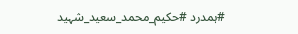#ہمدرد #حکیم_محمد_سعید_شہید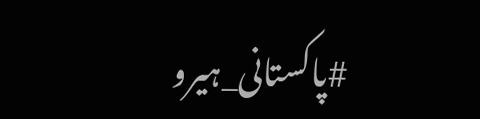#پاکستانی_ہیرو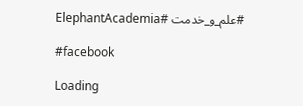#علم_و_خدمت #ElephantAcademia

#facebook

Loading